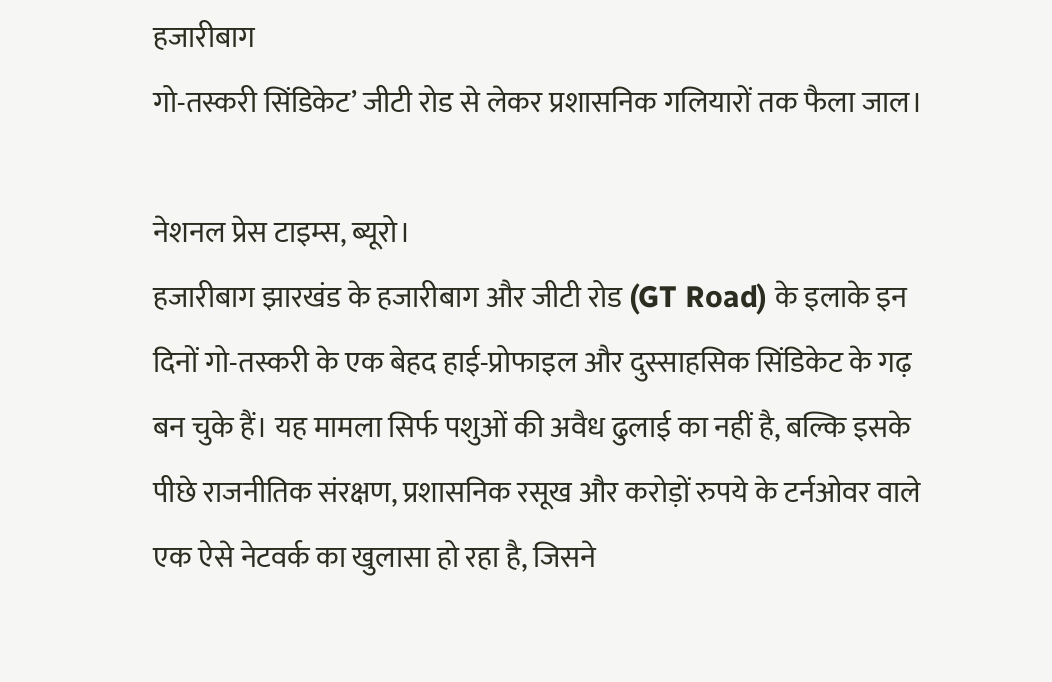हजारीबाग
गो-तस्करी सिंडिकेट’ जीटी रोड से लेकर प्रशासनिक गलियारों तक फैला जाल।

नेशनल प्रेस टाइम्स, ब्यूरो।
हजारीबाग झारखंड के हजारीबाग और जीटी रोड (GT Road) के इलाके इन दिनों गो-तस्करी के एक बेहद हाई-प्रोफाइल और दुस्साहसिक सिंडिकेट के गढ़ बन चुके हैं। यह मामला सिर्फ पशुओं की अवैध ढुलाई का नहीं है, बल्कि इसके पीछे राजनीतिक संरक्षण, प्रशासनिक रसूख और करोड़ों रुपये के टर्नओवर वाले एक ऐसे नेटवर्क का खुलासा हो रहा है, जिसने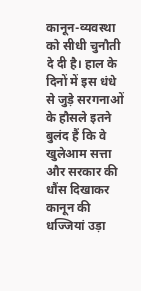कानून-व्यवस्था को सीधी चुनौती दे दी है। हाल के दिनों में इस धंधे से जुड़े सरगनाओं के हौसले इतने बुलंद हैं कि वे खुलेआम सत्ता और सरकार की धौंस दिखाकर कानून की धज्जियां उड़ा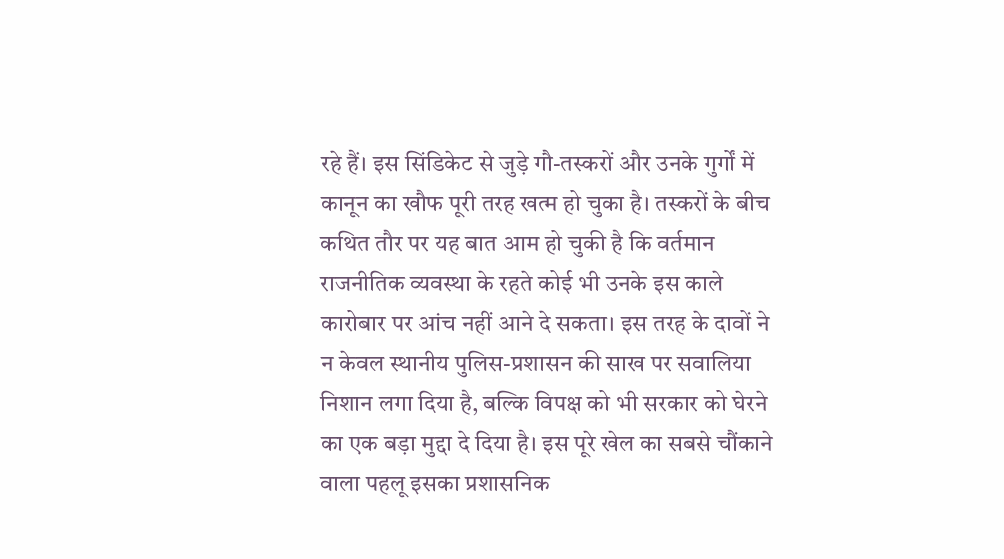रहे हैं। इस सिंडिकेट से जुड़े गौ-तस्करों और उनके गुर्गों में कानून का खौफ पूरी तरह खत्म हो चुका है। तस्करों के बीच कथित तौर पर यह बात आम हो चुकी है कि वर्तमान राजनीतिक व्यवस्था के रहते कोई भी उनके इस काले कारोबार पर आंच नहीं आने दे सकता। इस तरह के दावों ने न केवल स्थानीय पुलिस-प्रशासन की साख पर सवालिया निशान लगा दिया है, बल्कि विपक्ष को भी सरकार को घेरने का एक बड़ा मुद्दा दे दिया है। इस पूरे खेल का सबसे चौंकाने वाला पहलू इसका प्रशासनिक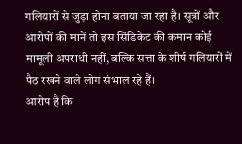गलियारों से जुड़ा होना बताया जा रहा है। सूत्रों और आरोपों की मानें तो इस सिंडिकेट की कमान कोई मामूली अपराधी नहीं, बल्कि सत्ता के शीर्ष गलियारों में पैठ रखने वाले लोग संभाल रहे हैं।
आरोप है कि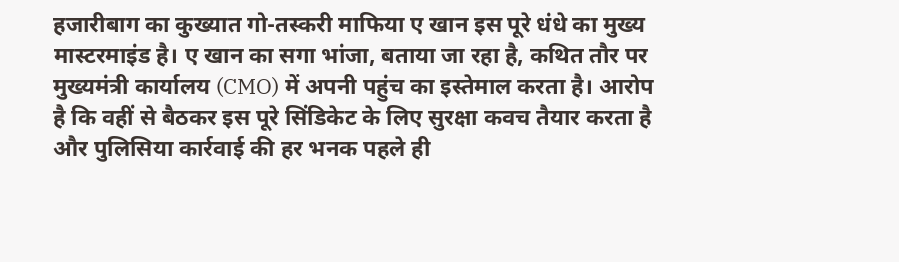हजारीबाग का कुख्यात गो-तस्करी माफिया ए खान इस पूरे धंधे का मुख्य मास्टरमाइंड है। ए खान का सगा भांजा, बताया जा रहा है, कथित तौर पर मुख्यमंत्री कार्यालय (CMO) में अपनी पहुंच का इस्तेमाल करता है। आरोप है कि वहीं से बैठकर इस पूरे सिंडिकेट के लिए सुरक्षा कवच तैयार करता है और पुलिसिया कार्रवाई की हर भनक पहले ही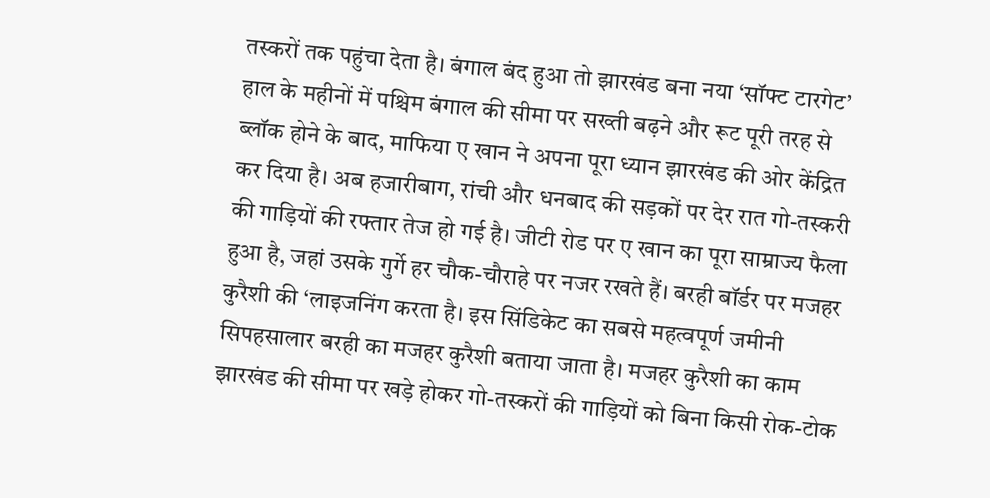तस्करों तक पहुंचा देता है। बंगाल बंद हुआ तो झारखंड बना नया ‘सॉफ्ट टारगेट’ हाल के महीनों में पश्चिम बंगाल की सीमा पर सख्ती बढ़ने और रूट पूरी तरह से ब्लॉक होने के बाद, माफिया ए खान ने अपना पूरा ध्यान झारखंड की ओर केंद्रित कर दिया है। अब हजारीबाग, रांची और धनबाद की सड़कों पर देर रात गो-तस्करी की गाड़ियों की रफ्तार तेज हो गई है। जीटी रोड पर ए खान का पूरा साम्राज्य फैला हुआ है, जहां उसके गुर्गे हर चौक-चौराहे पर नजर रखते हैं। बरही बॉर्डर पर मजहर कुरैशी की ‘लाइजनिंग करता है। इस सिंडिकेट का सबसे महत्वपूर्ण जमीनी सिपहसालार बरही का मजहर कुरैशी बताया जाता है। मजहर कुरैशी का काम झारखंड की सीमा पर खड़े होकर गो-तस्करों की गाड़ियों को बिना किसी रोक-टोक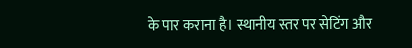के पार कराना है। स्थानीय स्तर पर सेटिंग और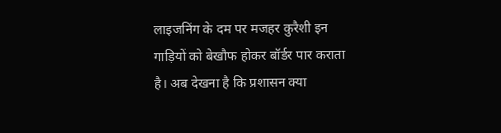लाइजनिंग के दम पर मजहर कुरैशी इन गाड़ियों को बेखौफ होकर बॉर्डर पार कराता है। अब देखना है कि प्रशासन क्या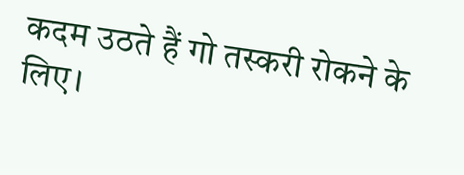कदम उठते हैं गो तस्करी रोकने के लिए।